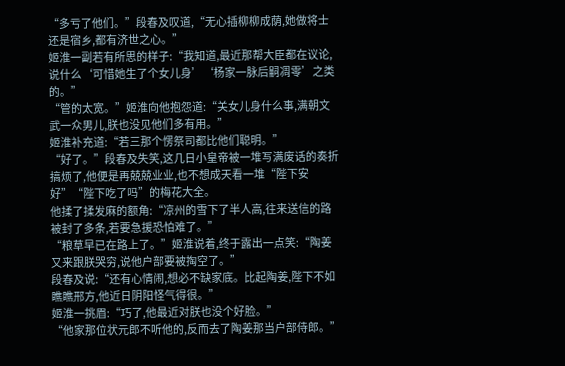“多亏了他们。”段春及叹道,“无心插柳柳成荫,她做将士还是宿乡,都有济世之心。”
姬淮一副若有所思的样子:“我知道,最近那帮大臣都在议论,说什么‘可惜她生了个女儿身’‘杨家一脉后嗣凋零’之类的。”
“管的太宽。”姬淮向他抱怨道:“关女儿身什么事,满朝文武一众男儿,朕也没见他们多有用。”
姬淮补充道:“若三那个愣祭司都比他们聪明。”
“好了。”段春及失笑,这几日小皇帝被一堆写满废话的奏折搞烦了,他便是再兢兢业业,也不想成天看一堆“陛下安好”“陛下吃了吗”的梅花大全。
他揉了揉发麻的额角:“凉州的雪下了半人高,往来送信的路被封了多条,若要急援恐怕难了。”
“粮草早已在路上了。”姬淮说着,终于露出一点笑:“陶姜又来跟朕哭穷,说他户部要被掏空了。”
段春及说:“还有心情闹,想必不缺家底。比起陶姜,陛下不如瞧瞧邢方,他近日阴阳怪气得很。”
姬淮一挑眉:“巧了,他最近对朕也没个好脸。”
“他家那位状元郎不听他的,反而去了陶姜那当户部侍郎。”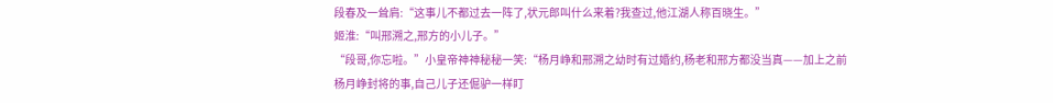段春及一耸肩:“这事儿不都过去一阵了,状元郎叫什么来着?我查过,他江湖人称百晓生。”
姬淮:“叫邢溯之,邢方的小儿子。”
“段哥,你忘啦。”小皇帝神神秘秘一笑:“杨月峥和邢溯之幼时有过婚约,杨老和邢方都没当真——加上之前杨月峥封将的事,自己儿子还倔驴一样盯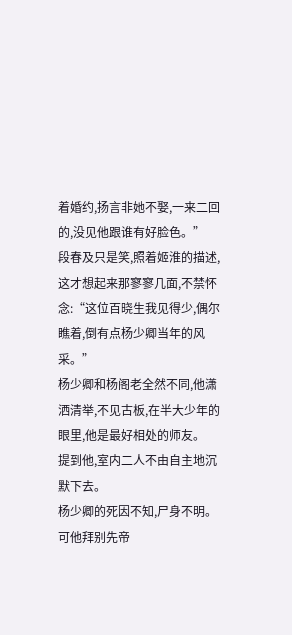着婚约,扬言非她不娶,一来二回的,没见他跟谁有好脸色。”
段春及只是笑,照着姬淮的描述,这才想起来那寥寥几面,不禁怀念:“这位百晓生我见得少,偶尔瞧着,倒有点杨少卿当年的风采。”
杨少卿和杨阁老全然不同,他潇洒清举,不见古板,在半大少年的眼里,他是最好相处的师友。
提到他,室内二人不由自主地沉默下去。
杨少卿的死因不知,尸身不明。可他拜别先帝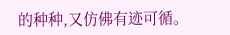的种种,又仿佛有迹可循。